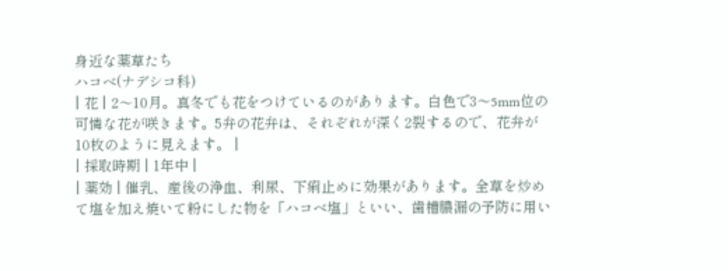身近な薬草たち
ハコベ(ナデシコ科)
| 花 | 2〜10月。真冬でも花をつけているのがあります。白色で3〜5mm位の可憐な花が咲きます。5弁の花弁は、それぞれが深く2裂するので、花弁が10枚のように見えます。 |
| 採取時期 | 1年中 |
| 薬効 | 催乳、産後の浄血、利尿、下痢止めに効果があります。全草を炒めて塩を加え焼いて粉にした物を「ハコベ塩」といい、歯槽膿漏の予防に用い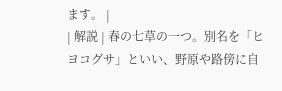ます。 |
| 解説 | 春の七草の一つ。別名を「ヒヨコグサ」といい、野原や路傍に自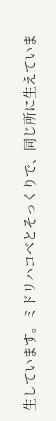生しています。ミドリハコベとそっくりで、同じ所に生えていま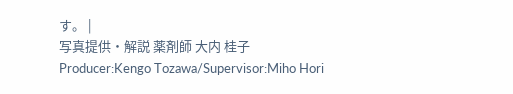す。 |
写真提供・解説 薬剤師 大内 桂子
Producer:Kengo Tozawa/Supervisor:Miho Hori